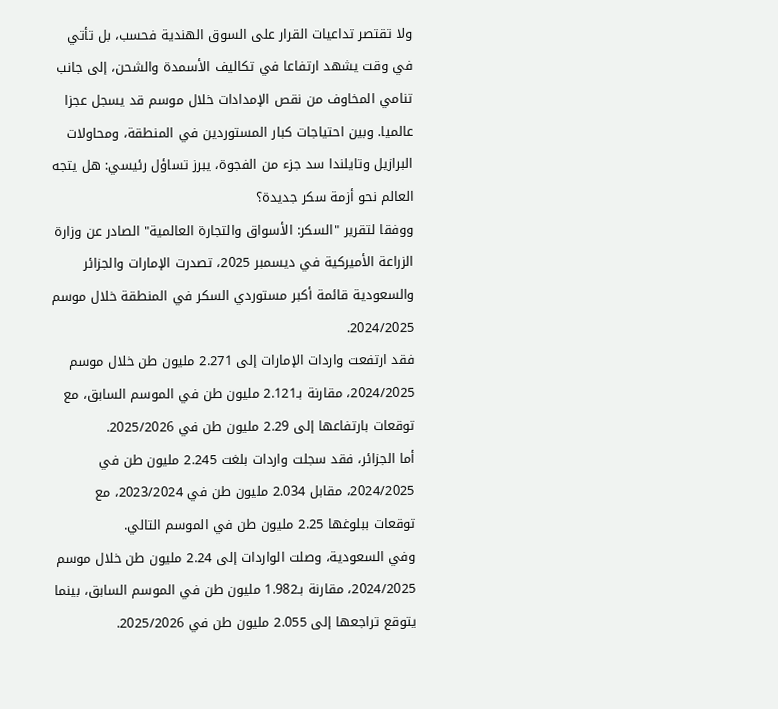ولا تقتصر تداعيات القرار على السوق الهندية فحسب، بل تأتي في وقت يشهد ارتفاعا في تكاليف الأسمدة والشحن، إلى جانب تنامي المخاوف من نقص الإمدادات خلال موسم قد يسجل عجزا عالميا. وبين احتياجات كبار المستوردين في المنطقة، ومحاولات البرازيل وتايلندا سد جزء من الفجوة، يبرز تساؤل رئيسي: هل يتجه العالم نحو أزمة سكر جديدة؟
ووفقا لتقرير "السكر: الأسواق والتجارة العالمية" الصادر عن وزارة الزراعة الأميركية في ديسمبر 2025، تصدرت الإمارات والجزائر والسعودية قائمة أكبر مستوردي السكر في المنطقة خلال موسم 2024/2025.
فقد ارتفعت واردات الإمارات إلى 2.271 مليون طن خلال موسم 2024/2025، مقارنة بـ2.121 مليون طن في الموسم السابق، مع توقعات بارتفاعها إلى 2.29 مليون طن في 2025/2026.
أما الجزائر، فقد سجلت واردات بلغت 2.245 مليون طن في 2024/2025، مقابل 2.034 مليون طن في 2023/2024، مع توقعات ببلوغها 2.25 مليون طن في الموسم التالي.
وفي السعودية، وصلت الواردات إلى 2.24 مليون طن خلال موسم 2024/2025، مقارنة بـ1.982 مليون طن في الموسم السابق، بينما يتوقع تراجعها إلى 2.055 مليون طن في 2025/2026.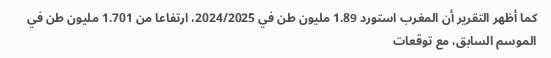كما أظهر التقرير أن المغرب استورد 1.89 مليون طن في 2024/2025، ارتفاعا من 1.701 مليون طن في الموسم السابق، مع توقعات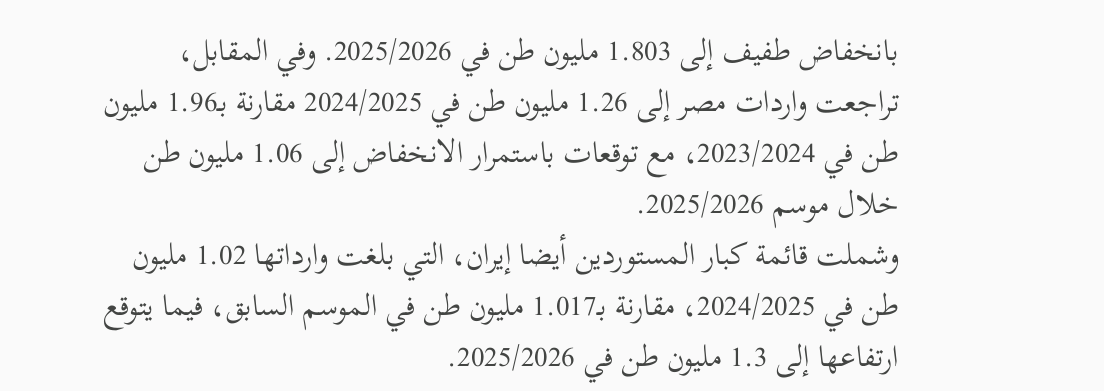بانخفاض طفيف إلى 1.803 مليون طن في 2025/2026. وفي المقابل، تراجعت واردات مصر إلى 1.26 مليون طن في 2024/2025 مقارنة بـ1.96 مليون طن في 2023/2024، مع توقعات باستمرار الانخفاض إلى 1.06 مليون طن خلال موسم 2025/2026.
وشملت قائمة كبار المستوردين أيضا إيران، التي بلغت وارداتها 1.02 مليون طن في 2024/2025، مقارنة بـ1.017 مليون طن في الموسم السابق، فيما يتوقع ارتفاعها إلى 1.3 مليون طن في 2025/2026.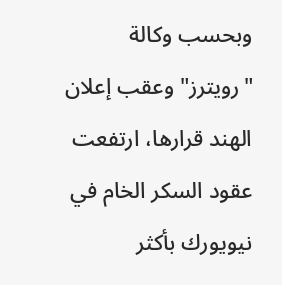وبحسب وكالة "رويترز" وعقب إعلان الهند قرارها، ارتفعت عقود السكر الخام في نيويورك بأكثر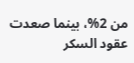من 2%، بينما صعدت عقود السكر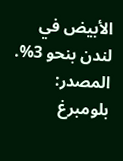الأبيض في لندن بنحو 3%.
المصدر: بلومبرغ